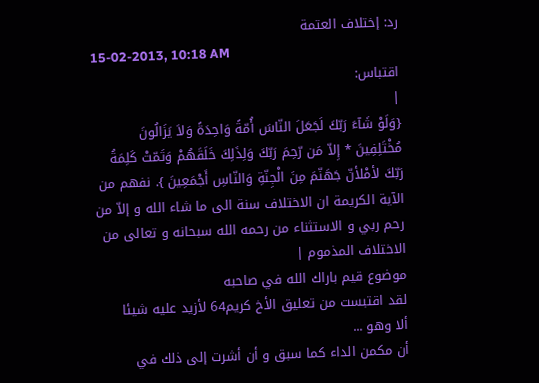رد: إختلاف العتمة
15-02-2013, 10:18 AM
اقتباس:
|
{وَلَوْ شَآءَ رَبّكَ لَجَعَلَ النّاسَ أُمّةً وَاحِدَةً وَلاَ يَزَالُونَ مُخْتَلِفِينَ * إِلاّ مَن رّحِمَ رَبّكَ وَلِذَلِكَ خَلَقَهُمْ وَتَمّتْ كَلِمَةُ رَبّكَ لأمْلأنّ جَهَنّمَ مِنَ الْجِنّةِ وَالنّاسِ أَجْمَعِينَ }. نفهم من الآية الكريمة ان الاختلاف سنة الى ما شاء الله و إلاّ من رحم ربي و الاستثناء من رحمه الله سبحانه و تعالى من الاختلاف المذموم |
موضوع قيم باراك الله في صاحبه
لقد اقتبست من تعليق الأخ كريم64 لأزيد عليه شيئا
ألا وهو ...
أن مكمن الداء كما سبق و أن أشرت إلى ذلك في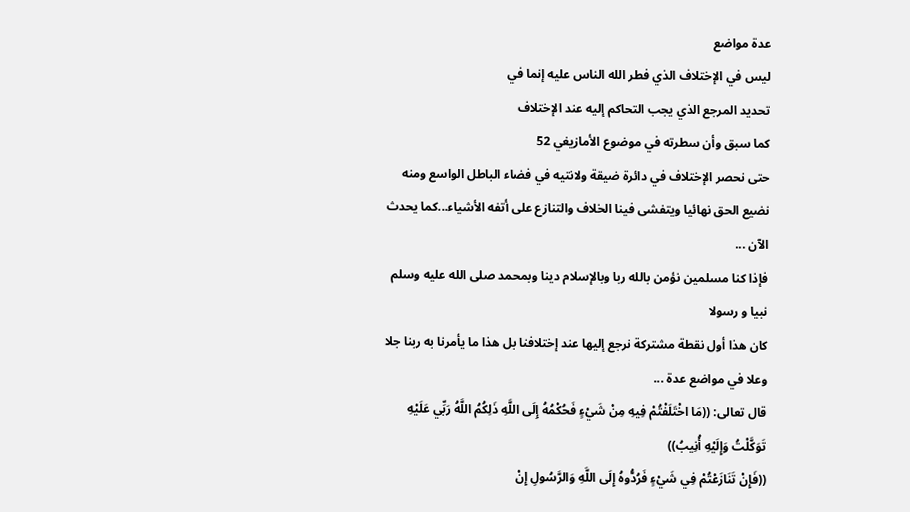عدة مواضع
ليس في الإختلاف الذي فطر الله الناس عليه إنما في
تحديد المرجع الذي يجب التحاكم إليه عند الإختلاف
كما سبق وأن سطرته في موضوع الأمازيغي 52
حتى نحصر الإختلاف في دائرة ضيقة ولانتيه في فضاء الباطل الواسع ومنه نضيع الحق نهائيا ويتفشى فينا الخلاف والتنازع على أتفه الأشياء...كما يحدث الآن ...
فإذا كنا مسلمين نؤمن بالله ربا وبالإسلام دينا وبمحمد صلى الله عليه وسلم نبيا و رسولا
كان هذا أول نقطة مشتركة نرجع إليها عند إختلافنا بل هذا ما يأمرنا به ربنا جلا وعلا في مواضع عدة ...
قال تعالى: ((مَا اخْتَلَفْتُمْ فِيهِ مِنْ شَيْءٍ فَحُكْمُهُ إِلَى اللَّهِ ذَلِكُمُ اللَّهُ رَبِّي عَلَيْهِ تَوَكَّلْتُ وَإِلَيْهِ أُنِيبُ))
((فَإِنْ تَنَازَعْتُمْ فِي شَيْءٍ فَرُدُّوهُ إِلَى اللَّهِ وَالرَّسُولِ إِنْ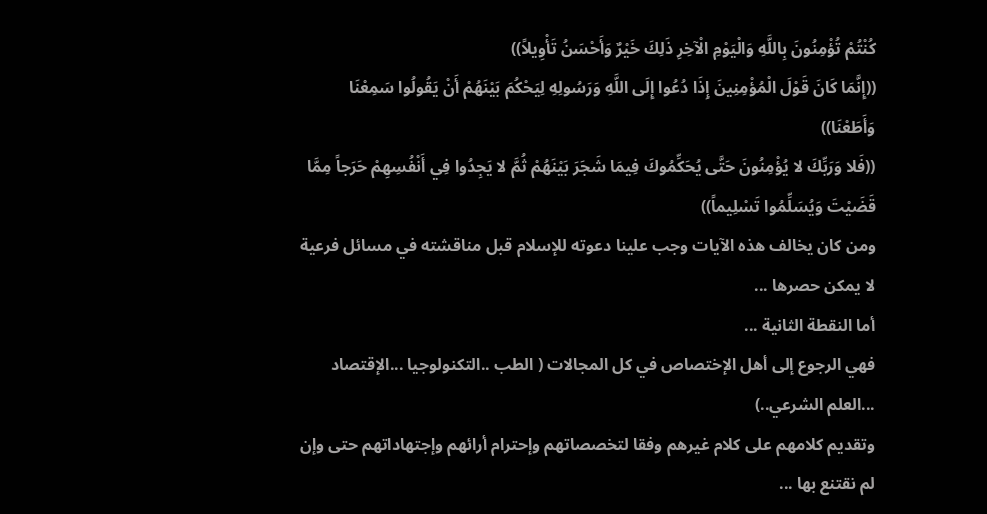كُنْتُمْ تُؤْمِنُونَ بِاللَّهِ وَالْيَوْمِ الْآخِرِ ذَلِكَ خَيْرٌ وَأَحْسَنُ تَأْوِيلاً))
((إِنَّمَا كَانَ قَوْلَ الْمُؤْمِنِينَ إِذَا دُعُوا إِلَى اللَّهِ وَرَسُولِهِ لِيَحْكُمَ بَيْنَهُمْ أَنْ يَقُولُوا سَمِعْنَا وَأَطَعْنَا))
((فَلا وَرَبِّكَ لا يُؤْمِنُونَ حَتَّى يُحَكِّمُوكَ فِيمَا شَجَرَ بَيْنَهُمْ ثُمَّ لا يَجِدُوا فِي أَنْفُسِهِمْ حَرَجاً مِمَّا قَضَيْتَ وَيُسَلِّمُوا تَسْلِيماً))
ومن كان يخالف هذه الآيات وجب علينا دعوته للإسلام قبل مناقشته في مسائل فرعية لا يمكن حصرها ...
أما النقطة الثانية ...
فهي الرجوع إلى أهل الإختصاص في كل المجالات ( الطب ..التكنولوجيا ...الإقتصاد ...العلم الشرعي..)
وتقديم كلامهم على كلام غيرهم وفقا لتخصصاتهم وإحترام أرائهم وإجتهاداتهم حتى وإن لم نقتنع بها ...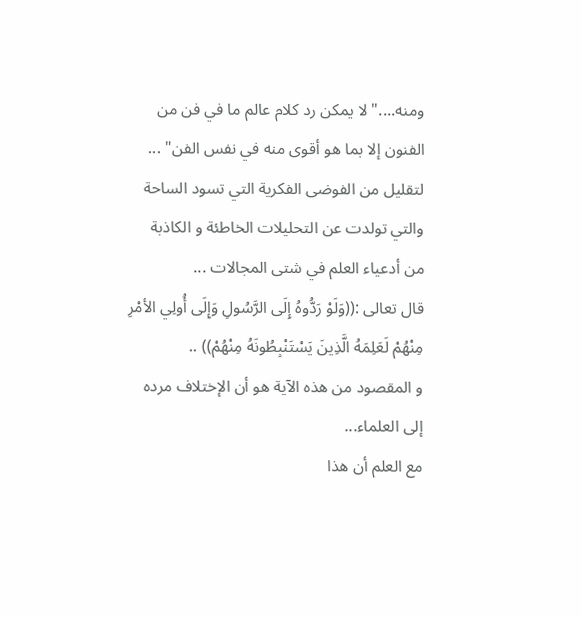ومنه...." لا يمكن رد كلام عالم ما في فن من الفنون إلا بما هو أقوى منه في نفس الفن" ...
لتقليل من الفوضى الفكرية التي تسود الساحة والتي تولدت عن التحليلات الخاطئة و الكاذبة
من أدعياء العلم في شتى المجالات ...
قال تعالى :((وَلَوْ رَدُّوهُ إِلَى الرَّسُولِ وَإِلَى أُولِي الأمْرِ مِنْهُمْ لَعَلِمَهُ الَّذِينَ يَسْتَنْبِطُونَهُ مِنْهُمْ)) ..
و المقصود من هذه الآية هو أن الإختلاف مرده إلى العلماء...
مع العلم أن هذا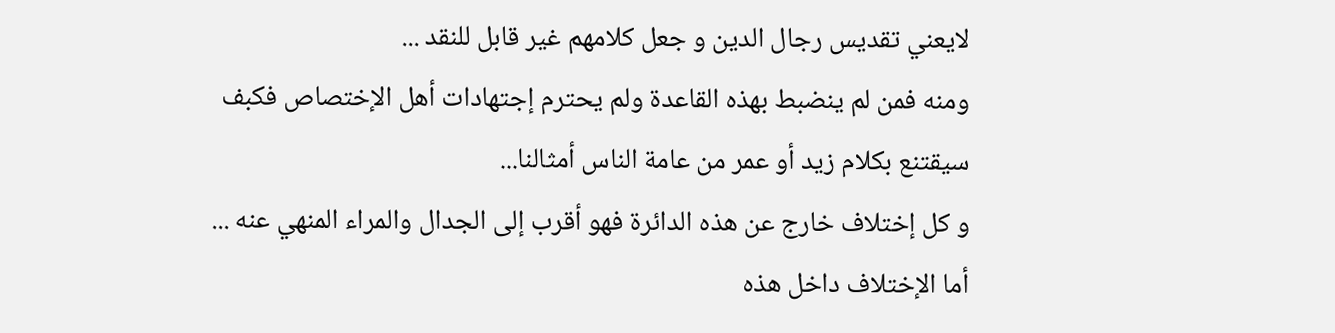لايعني تقديس رجال الدين و جعل كلامهم غير قابل للنقد ...
ومنه فمن لم ينضبط بهذه القاعدة ولم يحترم إجتهادات أهل الإختصاص فكبف سيقتنع بكلام زيد أو عمر من عامة الناس أمثالنا...
و كل إختلاف خارج عن هذه الدائرة فهو أقرب إلى الجدال والمراء المنهي عنه ...
أما الإختلاف داخل هذه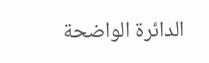الدائرة الواضحة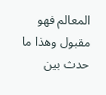المعالم فهو مقبول وهذا ما حدث بين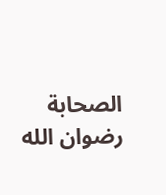الصحابة رضوان الله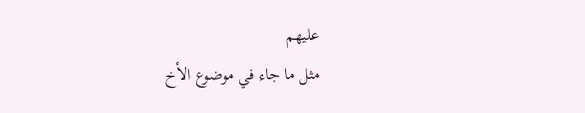عليهم
مثل ما جاء في موضوع الأخ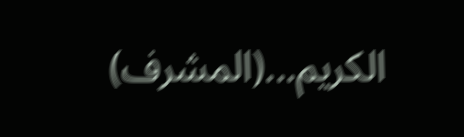الكريم...(المشرف)